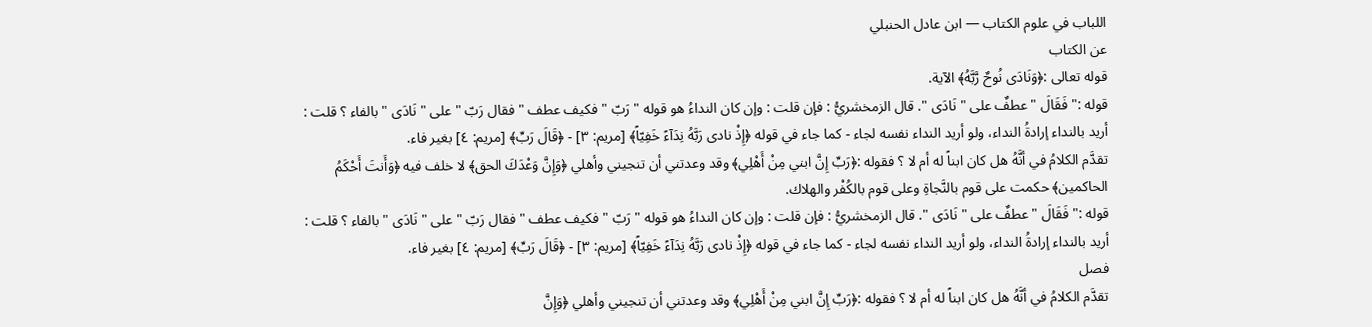اللباب في علوم الكتاب — ابن عادل الحنبلي
عن الكتاب
قوله تعالى :﴿وَنَادَى نُوحٌ رَّبَّهُ﴾ الآية.
قوله :" فَقَالَ " عطفٌ على " نَادَى ". قال الزمخشريُّ : فإن قلت : وإن كان النداءُ هو قوله " رَبّ " فكيف عطف " فقال رَبّ " على " نَادَى " بالفاء ؟ قلت : أريد بالنداء إرادةُ النداء، ولو أريد النداء نفسه لجاء - كما جاء في قوله ﴿إِذْ نادى رَبَّهُ نِدَآءً خَفِيّاً﴾ [مريم: ٣] - ﴿قَالَ رَبِّ﴾ [مريم: ٤] بغير فاء.
تقدَّم الكلامُ في أنَّهُ هل كان ابناً له أم لا ؟ فقوله :﴿رَبِّ إِنَّ ابني مِنْ أَهْلِي﴾ وقد وعدتني أن تنجيني وأهلي ﴿وَإِنَّ وَعْدَكَ الحق﴾ لا خلف فيه ﴿وَأَنتَ أَحْكَمُ الحاكمين﴾ حكمت على قوم بالنَّجاةِ وعلى قوم بالكُفْر والهلاك.
قوله :" فَقَالَ " عطفٌ على " نَادَى ". قال الزمخشريُّ : فإن قلت : وإن كان النداءُ هو قوله " رَبّ " فكيف عطف " فقال رَبّ " على " نَادَى " بالفاء ؟ قلت : أريد بالنداء إرادةُ النداء، ولو أريد النداء نفسه لجاء - كما جاء في قوله ﴿إِذْ نادى رَبَّهُ نِدَآءً خَفِيّاً﴾ [مريم: ٣] - ﴿قَالَ رَبِّ﴾ [مريم: ٤] بغير فاء.
فصل
تقدَّم الكلامُ في أنَّهُ هل كان ابناً له أم لا ؟ فقوله :﴿رَبِّ إِنَّ ابني مِنْ أَهْلِي﴾ وقد وعدتني أن تنجيني وأهلي ﴿وَإِنَّ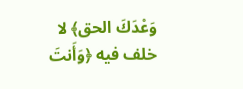وَعْدَكَ الحق﴾ لا خلف فيه ﴿وَأَنتَ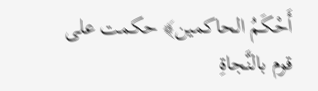أَحْكَمُ الحاكمين﴾ حكمت على قوم بالنَّجاةِ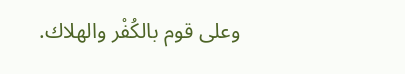وعلى قوم بالكُفْر والهلاك.